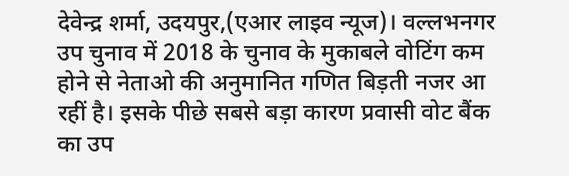देवेन्द्र शर्मा, उदयपुर,(एआर लाइव न्यूज)। वल्लभनगर उप चुनाव में 2018 के चुनाव के मुकाबले वोटिंग कम होने से नेताओ की अनुमानित गणित बिड़ती नजर आ रहीं है। इसके पीछे सबसे बड़ा कारण प्रवासी वोट बैंक का उप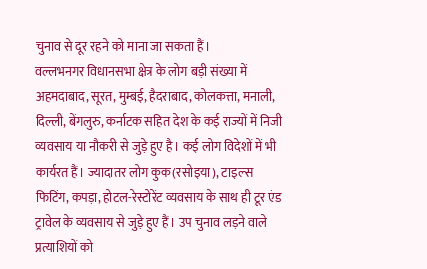चुनाव से दूर रहने को माना जा सकता हैं।
वल्लभनगर विधानसभा क्षेत्र के लोग बड़ी संख्या में अहमदाबाद, सूरत, मुम्बई, हैदराबाद, कोलकत्ता, मनाली, दिल्ली, बेंगलुरु, कर्नाटक सहित देश के कई राज्यों में निजी व्यवसाय या नौकरी से जुड़े हुए है। कई लोग विदेशों में भी कार्यरत हैं। ज्यादातर लोग कुक(रसोइया), टाइल्स फिटिंग, कपड़ा, होटल-रेस्टोरेंट व्यवसाय के साथ ही टूर एंड ट्रावेल के व्यवसाय से जुड़े हुए हैं। उप चुनाव लड़ने वाले प्रत्याशियों को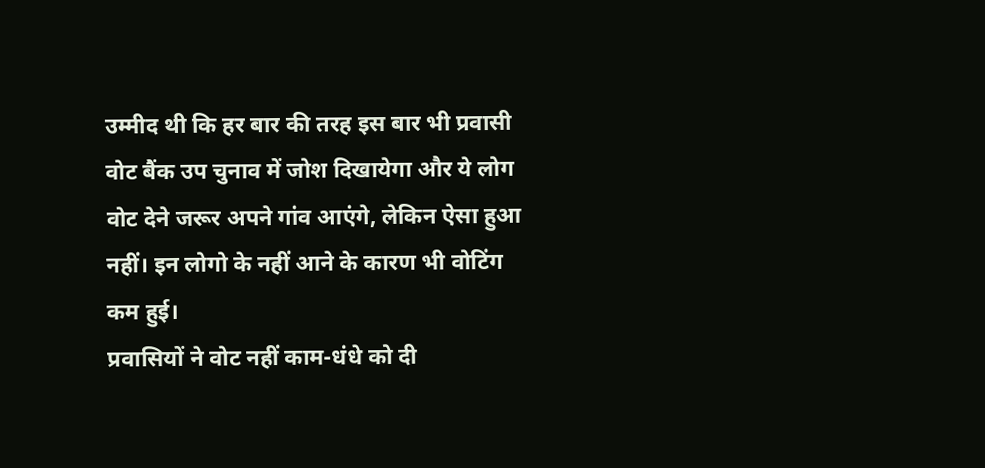उम्मीद थी कि हर बार की तरह इस बार भी प्रवासी वोट बैंक उप चुनाव में जोश दिखायेगा और ये लोग वोट देने जरूर अपने गांव आएंगे, लेकिन ऐसा हुआ नहीं। इन लोगो के नहीं आने के कारण भी वोटिंग कम हुई।
प्रवासियों ने वोट नहीं काम-धंधे को दी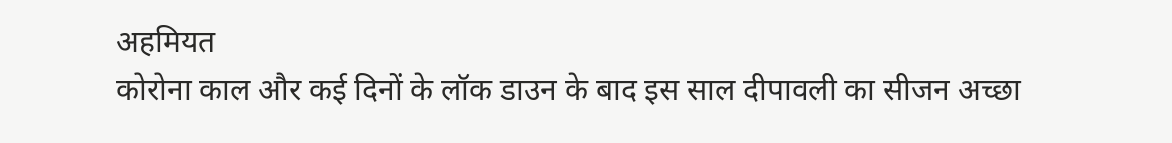अहमियत
कोरोना काल और कई दिनों के लॉक डाउन के बाद इस साल दीपावली का सीजन अच्छा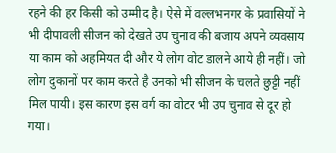रहने की हर किसी को उम्मीद है। ऐसे में वल्लभनगर के प्रवासियों ने भी दीपावली सीजन को देखते उप चुनाव की बजाय अपने व्यवसाय या काम को अहमियत दी और ये लोग वोट डालने आये ही नहीं। जो लोग दुकानों पर काम करते है उनको भी सीजन के चलते छुट्टी नहीं मिल पायी। इस कारण इस वर्ग का वोटर भी उप चुनाव से दूर हो गया।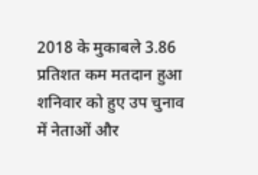2018 के मुकाबले 3.86 प्रतिशत कम मतदान हुआ
शनिवार को हुए उप चुनाव में नेताओं और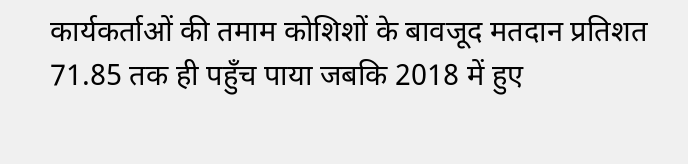कार्यकर्ताओं की तमाम कोशिशों के बावजूद मतदान प्रतिशत 71.85 तक ही पहुँच पाया जबकि 2018 में हुए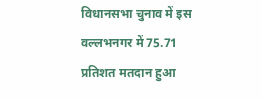विधानसभा चुनाव में इस वल्लभनगर में 75.71 प्रतिशत मतदान हुआ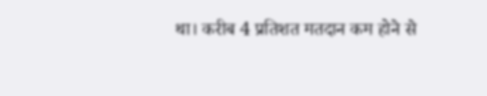था। करीब 4 प्रतिशत मतदान कम होने से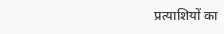प्रत्याशियों का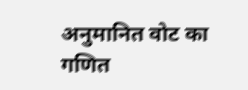अनुमानित वोट का गणित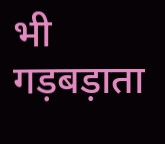भी गड़बड़ाता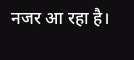नजर आ रहा है।